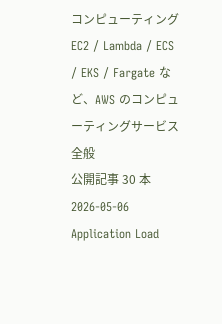コンピューティング
EC2 / Lambda / ECS / EKS / Fargate など、AWS のコンピューティングサービス全般
公開記事 30 本
2026-05-06
Application Load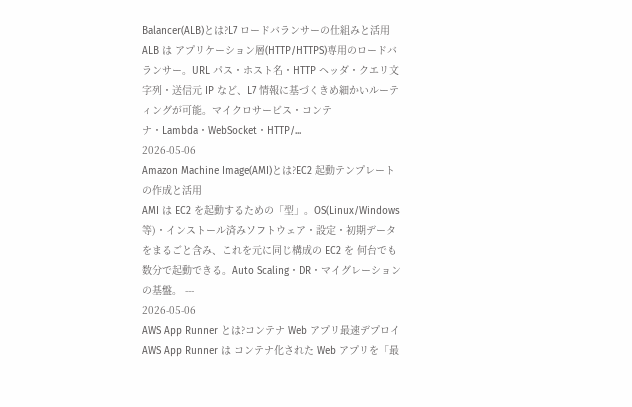Balancer(ALB)とは?L7 ロードバランサーの仕組みと活用
ALB は アプリケーション層(HTTP/HTTPS)専用のロードバランサー。URL パス・ホスト名・HTTP ヘッダ・クエリ文字列・送信元 IP など、L7 情報に基づくきめ細かいルーティングが可能。マイクロサービス・コンテナ・Lambda・WebSocket・HTTP/...
2026-05-06
Amazon Machine Image(AMI)とは?EC2 起動テンプレートの作成と活用
AMI は EC2 を起動するための「型」。OS(Linux/Windows 等)・インストール済みソフトウェア・設定・初期データをまるごと含み、これを元に同じ構成の EC2 を 何台でも数分で起動できる。Auto Scaling・DR・マイグレーションの基盤。 ---
2026-05-06
AWS App Runner とは?コンテナ Web アプリ最速デプロイ
AWS App Runner は コンテナ化された Web アプリを「最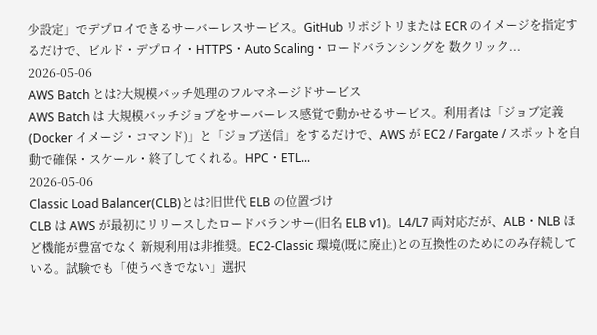少設定」でデプロイできるサーバーレスサービス。GitHub リポジトリまたは ECR のイメージを指定するだけで、ビルド・デプロイ・HTTPS・Auto Scaling・ロードバランシングを 数クリック...
2026-05-06
AWS Batch とは?大規模バッチ処理のフルマネージドサービス
AWS Batch は 大規模バッチジョブをサーバーレス感覚で動かせるサービス。利用者は「ジョブ定義(Docker イメージ・コマンド)」と「ジョブ送信」をするだけで、AWS が EC2 / Fargate / スポットを自動で確保・スケール・終了してくれる。HPC・ETL...
2026-05-06
Classic Load Balancer(CLB)とは?旧世代 ELB の位置づけ
CLB は AWS が最初にリリースしたロードバランサー(旧名 ELB v1)。L4/L7 両対応だが、ALB・NLB ほど機能が豊富でなく 新規利用は非推奨。EC2-Classic 環境(既に廃止)との互換性のためにのみ存続している。試験でも「使うべきでない」選択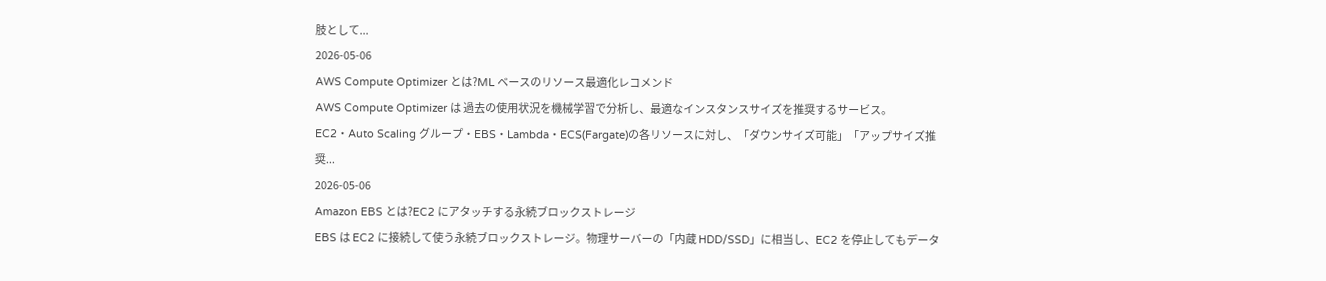肢として...
2026-05-06
AWS Compute Optimizer とは?ML ベースのリソース最適化レコメンド
AWS Compute Optimizer は 過去の使用状況を機械学習で分析し、最適なインスタンスサイズを推奨するサービス。EC2・Auto Scaling グループ・EBS・Lambda・ECS(Fargate)の各リソースに対し、「ダウンサイズ可能」「アップサイズ推奨...
2026-05-06
Amazon EBS とは?EC2 にアタッチする永続ブロックストレージ
EBS は EC2 に接続して使う永続ブロックストレージ。物理サーバーの「内蔵 HDD/SSD」に相当し、EC2 を停止してもデータ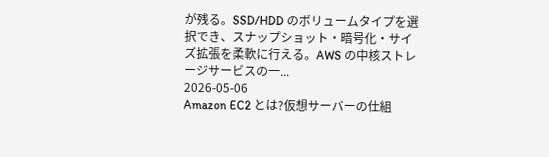が残る。SSD/HDD のボリュームタイプを選択でき、スナップショット・暗号化・サイズ拡張を柔軟に行える。AWS の中核ストレージサービスの一...
2026-05-06
Amazon EC2 とは?仮想サーバーの仕組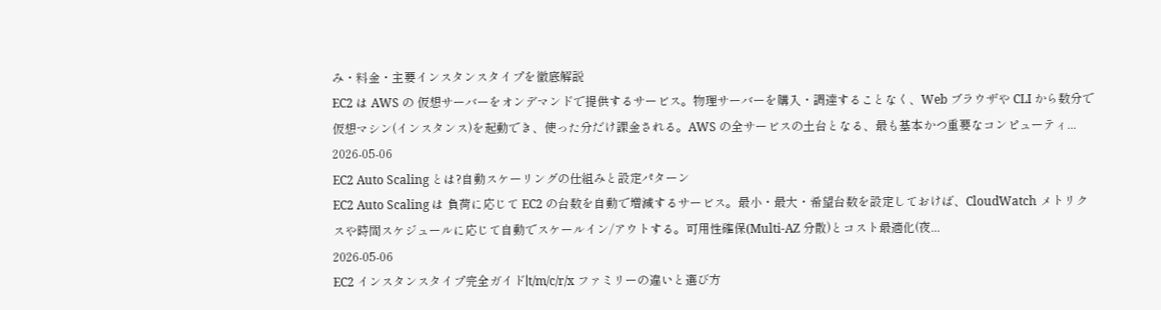み・料金・主要インスタンスタイプを徹底解説
EC2 は AWS の 仮想サーバーをオンデマンドで提供するサービス。物理サーバーを購入・調達することなく、Web ブラウザや CLI から数分で仮想マシン(インスタンス)を起動でき、使った分だけ課金される。AWS の全サービスの土台となる、最も基本かつ重要なコンピューティ...
2026-05-06
EC2 Auto Scaling とは?自動スケーリングの仕組みと設定パターン
EC2 Auto Scaling は 負荷に応じて EC2 の台数を自動で増減するサービス。最小・最大・希望台数を設定しておけば、CloudWatch メトリクスや時間スケジュールに応じて自動でスケールイン/アウトする。可用性確保(Multi-AZ 分散)とコスト最適化(夜...
2026-05-06
EC2 インスタンスタイプ完全ガイド|t/m/c/r/x ファミリーの違いと選び方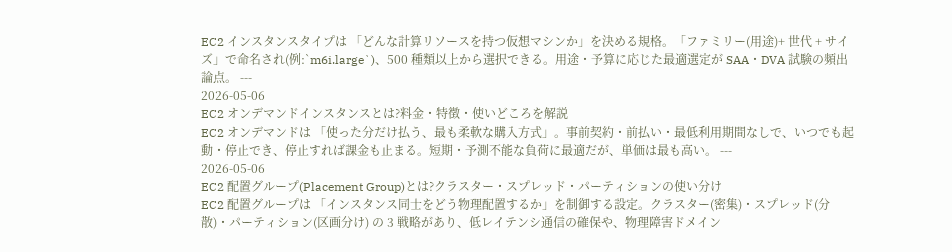EC2 インスタンスタイプは 「どんな計算リソースを持つ仮想マシンか」を決める規格。「ファミリー(用途)+ 世代 + サイズ」で命名され(例:`m6i.large`)、500 種類以上から選択できる。用途・予算に応じた最適選定が SAA・DVA 試験の頻出論点。 ---
2026-05-06
EC2 オンデマンドインスタンスとは?料金・特徴・使いどころを解説
EC2 オンデマンドは 「使った分だけ払う、最も柔軟な購入方式」。事前契約・前払い・最低利用期間なしで、いつでも起動・停止でき、停止すれば課金も止まる。短期・予測不能な負荷に最適だが、単価は最も高い。 ---
2026-05-06
EC2 配置グループ(Placement Group)とは?クラスター・スプレッド・パーティションの使い分け
EC2 配置グループは 「インスタンス同士をどう物理配置するか」を制御する設定。クラスター(密集)・スプレッド(分散)・パーティション(区画分け) の 3 戦略があり、低レイテンシ通信の確保や、物理障害ドメイン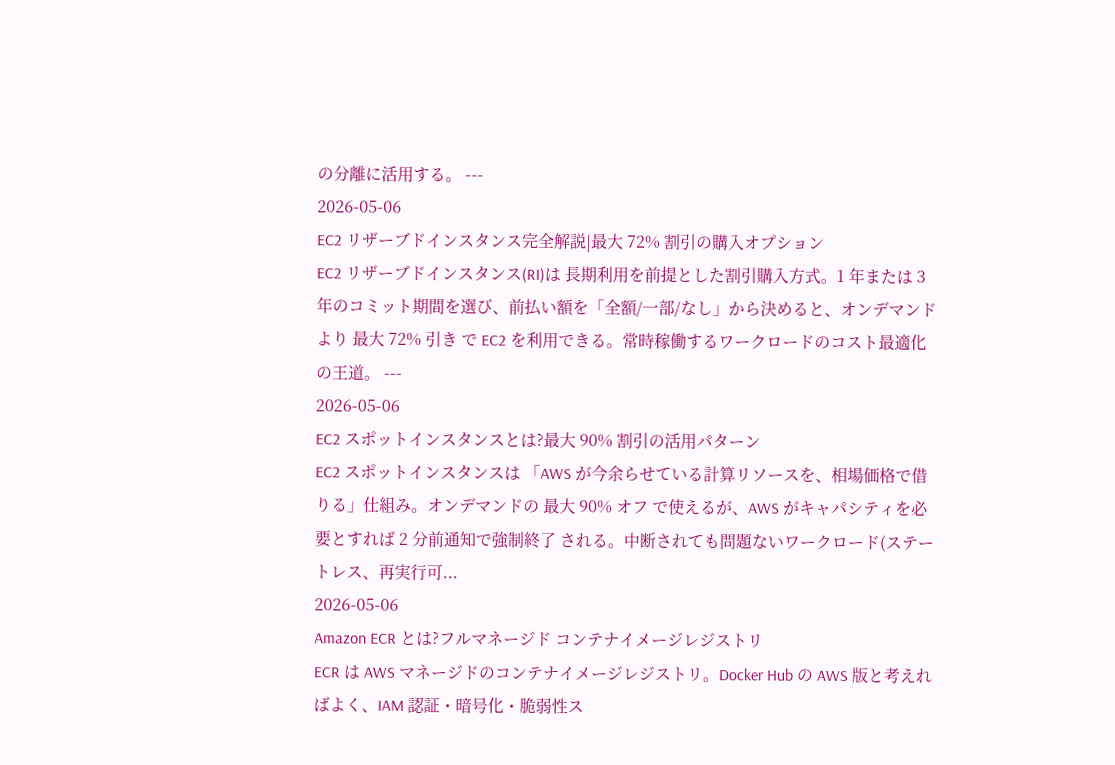の分離に活用する。 ---
2026-05-06
EC2 リザーブドインスタンス完全解説|最大 72% 割引の購入オプション
EC2 リザーブドインスタンス(RI)は 長期利用を前提とした割引購入方式。1 年または 3 年のコミット期間を選び、前払い額を「全額/一部/なし」から決めると、オンデマンドより 最大 72% 引き で EC2 を利用できる。常時稼働するワークロードのコスト最適化の王道。 ---
2026-05-06
EC2 スポットインスタンスとは?最大 90% 割引の活用パターン
EC2 スポットインスタンスは 「AWS が今余らせている計算リソースを、相場価格で借りる」仕組み。オンデマンドの 最大 90% オフ で使えるが、AWS がキャパシティを必要とすれば 2 分前通知で強制終了 される。中断されても問題ないワークロード(ステートレス、再実行可...
2026-05-06
Amazon ECR とは?フルマネージド コンテナイメージレジストリ
ECR は AWS マネージドのコンテナイメージレジストリ。Docker Hub の AWS 版と考えればよく、IAM 認証・暗号化・脆弱性ス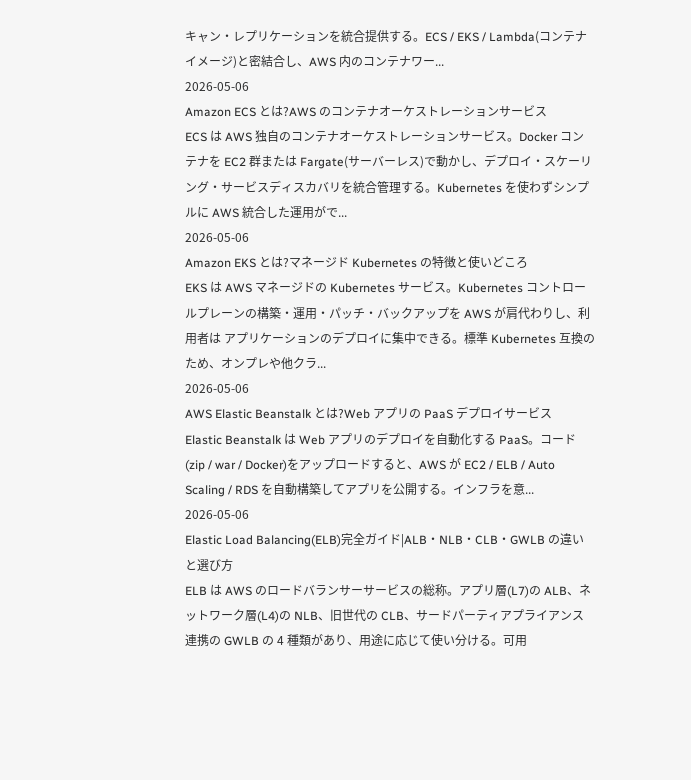キャン・レプリケーションを統合提供する。ECS / EKS / Lambda(コンテナイメージ)と密結合し、AWS 内のコンテナワー...
2026-05-06
Amazon ECS とは?AWS のコンテナオーケストレーションサービス
ECS は AWS 独自のコンテナオーケストレーションサービス。Docker コンテナを EC2 群または Fargate(サーバーレス)で動かし、デプロイ・スケーリング・サービスディスカバリを統合管理する。Kubernetes を使わずシンプルに AWS 統合した運用がで...
2026-05-06
Amazon EKS とは?マネージド Kubernetes の特徴と使いどころ
EKS は AWS マネージドの Kubernetes サービス。Kubernetes コントロールプレーンの構築・運用・パッチ・バックアップを AWS が肩代わりし、利用者は アプリケーションのデプロイに集中できる。標準 Kubernetes 互換のため、オンプレや他クラ...
2026-05-06
AWS Elastic Beanstalk とは?Web アプリの PaaS デプロイサービス
Elastic Beanstalk は Web アプリのデプロイを自動化する PaaS。コード(zip / war / Docker)をアップロードすると、AWS が EC2 / ELB / Auto Scaling / RDS を自動構築してアプリを公開する。インフラを意...
2026-05-06
Elastic Load Balancing(ELB)完全ガイド|ALB・NLB・CLB・GWLB の違いと選び方
ELB は AWS のロードバランサーサービスの総称。アプリ層(L7)の ALB、ネットワーク層(L4)の NLB、旧世代の CLB、サードパーティアプライアンス連携の GWLB の 4 種類があり、用途に応じて使い分ける。可用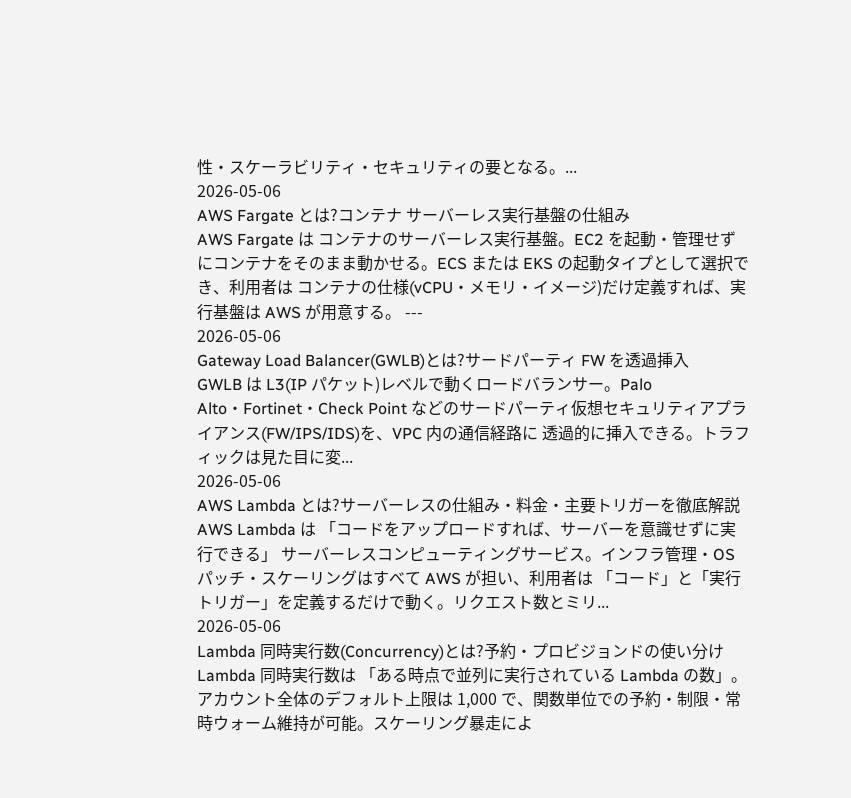性・スケーラビリティ・セキュリティの要となる。...
2026-05-06
AWS Fargate とは?コンテナ サーバーレス実行基盤の仕組み
AWS Fargate は コンテナのサーバーレス実行基盤。EC2 を起動・管理せずにコンテナをそのまま動かせる。ECS または EKS の起動タイプとして選択でき、利用者は コンテナの仕様(vCPU・メモリ・イメージ)だけ定義すれば、実行基盤は AWS が用意する。 ---
2026-05-06
Gateway Load Balancer(GWLB)とは?サードパーティ FW を透過挿入
GWLB は L3(IP パケット)レベルで動くロードバランサー。Palo Alto・Fortinet・Check Point などのサードパーティ仮想セキュリティアプライアンス(FW/IPS/IDS)を、VPC 内の通信経路に 透過的に挿入できる。トラフィックは見た目に変...
2026-05-06
AWS Lambda とは?サーバーレスの仕組み・料金・主要トリガーを徹底解説
AWS Lambda は 「コードをアップロードすれば、サーバーを意識せずに実行できる」 サーバーレスコンピューティングサービス。インフラ管理・OS パッチ・スケーリングはすべて AWS が担い、利用者は 「コード」と「実行トリガー」を定義するだけで動く。リクエスト数とミリ...
2026-05-06
Lambda 同時実行数(Concurrency)とは?予約・プロビジョンドの使い分け
Lambda 同時実行数は 「ある時点で並列に実行されている Lambda の数」。アカウント全体のデフォルト上限は 1,000 で、関数単位での予約・制限・常時ウォーム維持が可能。スケーリング暴走によ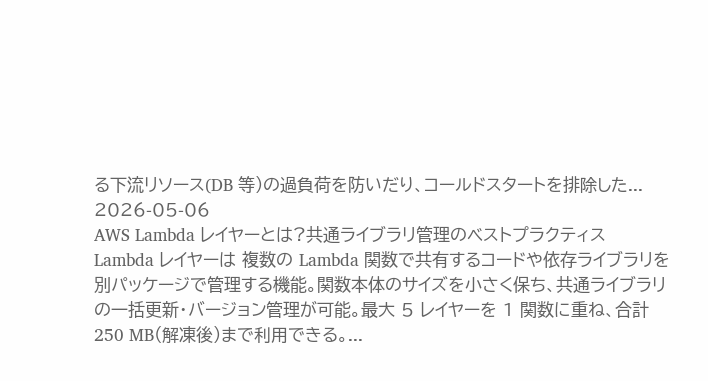る下流リソース(DB 等)の過負荷を防いだり、コールドスタートを排除した...
2026-05-06
AWS Lambda レイヤーとは?共通ライブラリ管理のベストプラクティス
Lambda レイヤーは 複数の Lambda 関数で共有するコードや依存ライブラリを別パッケージで管理する機能。関数本体のサイズを小さく保ち、共通ライブラリの一括更新・バージョン管理が可能。最大 5 レイヤーを 1 関数に重ね、合計 250 MB(解凍後)まで利用できる。...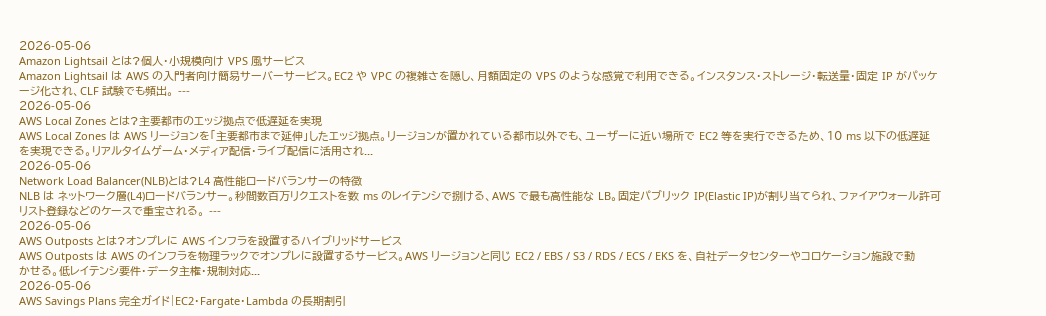2026-05-06
Amazon Lightsail とは?個人・小規模向け VPS 風サービス
Amazon Lightsail は AWS の入門者向け簡易サーバーサービス。EC2 や VPC の複雑さを隠し、月額固定の VPS のような感覚で利用できる。インスタンス・ストレージ・転送量・固定 IP がパッケージ化され、CLF 試験でも頻出。 ---
2026-05-06
AWS Local Zones とは?主要都市のエッジ拠点で低遅延を実現
AWS Local Zones は AWS リージョンを「主要都市まで延伸」したエッジ拠点。リージョンが置かれている都市以外でも、ユーザーに近い場所で EC2 等を実行できるため、10 ms 以下の低遅延 を実現できる。リアルタイムゲーム・メディア配信・ライブ配信に活用され...
2026-05-06
Network Load Balancer(NLB)とは?L4 高性能ロードバランサーの特徴
NLB は ネットワーク層(L4)ロードバランサー。秒間数百万リクエストを数 ms のレイテンシで捌ける、AWS で最も高性能な LB。固定パブリック IP(Elastic IP)が割り当てられ、ファイアウォール許可リスト登録などのケースで重宝される。 ---
2026-05-06
AWS Outposts とは?オンプレに AWS インフラを設置するハイブリッドサービス
AWS Outposts は AWS のインフラを物理ラックでオンプレに設置するサービス。AWS リージョンと同じ EC2 / EBS / S3 / RDS / ECS / EKS を、自社データセンターやコロケーション施設で動かせる。低レイテンシ要件・データ主権・規制対応...
2026-05-06
AWS Savings Plans 完全ガイド|EC2・Fargate・Lambda の長期割引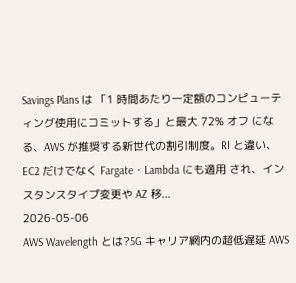Savings Plans は 「1 時間あたり一定額のコンピューティング使用にコミットする」と最大 72% オフ になる、AWS が推奨する新世代の割引制度。RI と違い、EC2 だけでなく Fargate・Lambda にも適用 され、インスタンスタイプ変更や AZ 移...
2026-05-06
AWS Wavelength とは?5G キャリア網内の超低遅延 AWS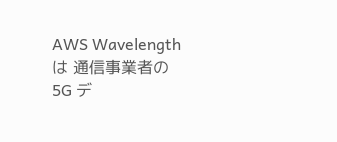AWS Wavelength は 通信事業者の 5G デ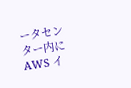ータセンター内に AWS イ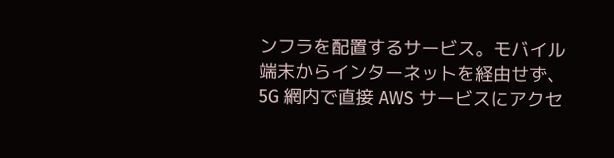ンフラを配置するサービス。モバイル端末からインターネットを経由せず、5G 網内で直接 AWS サービスにアクセ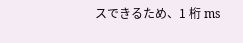スできるため、1 桁 ms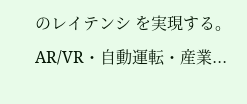のレイテンシ を実現する。AR/VR・自動運転・産業...